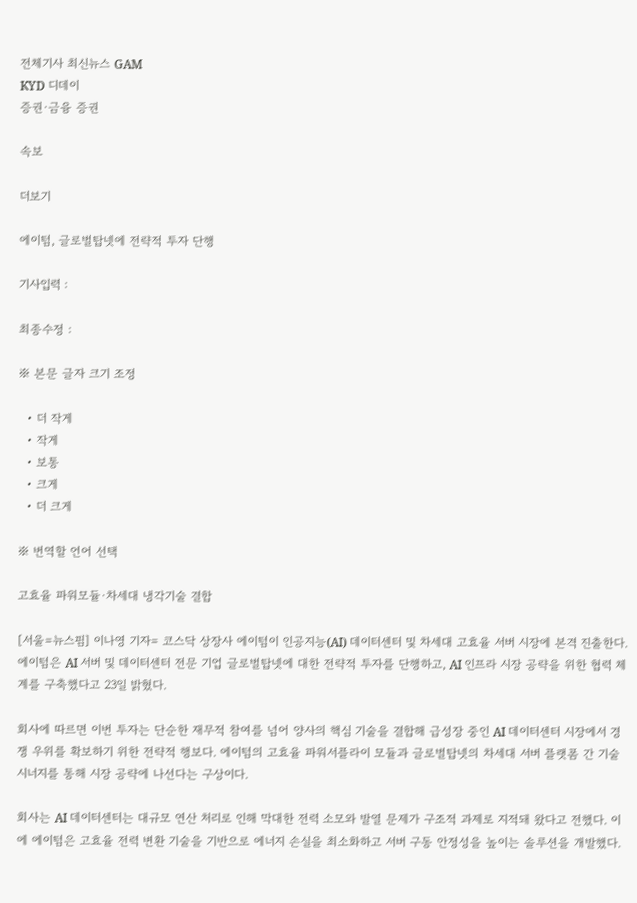전체기사 최신뉴스 GAM
KYD 디데이
증권·금융 증권

속보

더보기

에이텀, 글로벌탑넷에 전략적 투자 단행

기사입력 :

최종수정 :

※ 본문 글자 크기 조정

  • 더 작게
  • 작게
  • 보통
  • 크게
  • 더 크게

※ 번역할 언어 선택

고효율 파워모듈·차세대 냉각기술 결합

[서울=뉴스핌] 이나영 기자= 코스닥 상장사 에이텀이 인공지능(AI) 데이터센터 및 차세대 고효율 서버 시장에 본격 진출한다. 에이텀은 AI 서버 및 데이터센터 전문 기업 글로벌탑넷에 대한 전략적 투자를 단행하고, AI 인프라 시장 공략을 위한 협력 체계를 구축했다고 23일 밝혔다.

회사에 따르면 이번 투자는 단순한 재무적 참여를 넘어 양사의 핵심 기술을 결합해 급성장 중인 AI 데이터센터 시장에서 경쟁 우위를 확보하기 위한 전략적 행보다. 에이텀의 고효율 파워서플라이 모듈과 글로벌탑넷의 차세대 서버 플랫폼 간 기술 시너지를 통해 시장 공략에 나선다는 구상이다.

회사는 AI 데이터센터는 대규모 연산 처리로 인해 막대한 전력 소모와 발열 문제가 구조적 과제로 지적돼 왔다고 전했다. 이에 에이텀은 고효율 전력 변환 기술을 기반으로 에너지 손실을 최소화하고 서버 구동 안정성을 높이는 솔루션을 개발했다.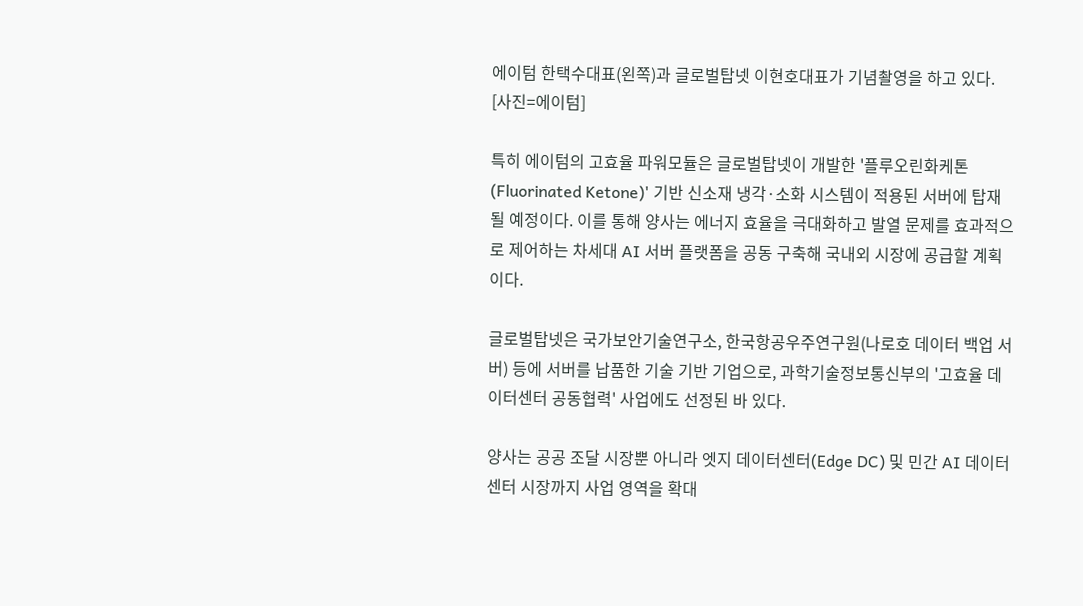에이텀 한택수대표(왼쪽)과 글로벌탑넷 이현호대표가 기념촬영을 하고 있다. [사진=에이텀]

특히 에이텀의 고효율 파워모듈은 글로벌탑넷이 개발한 '플루오린화케톤(Fluorinated Ketone)' 기반 신소재 냉각·소화 시스템이 적용된 서버에 탑재될 예정이다. 이를 통해 양사는 에너지 효율을 극대화하고 발열 문제를 효과적으로 제어하는 차세대 AI 서버 플랫폼을 공동 구축해 국내외 시장에 공급할 계획이다.

글로벌탑넷은 국가보안기술연구소, 한국항공우주연구원(나로호 데이터 백업 서버) 등에 서버를 납품한 기술 기반 기업으로, 과학기술정보통신부의 '고효율 데이터센터 공동협력' 사업에도 선정된 바 있다.

양사는 공공 조달 시장뿐 아니라 엣지 데이터센터(Edge DC) 및 민간 AI 데이터센터 시장까지 사업 영역을 확대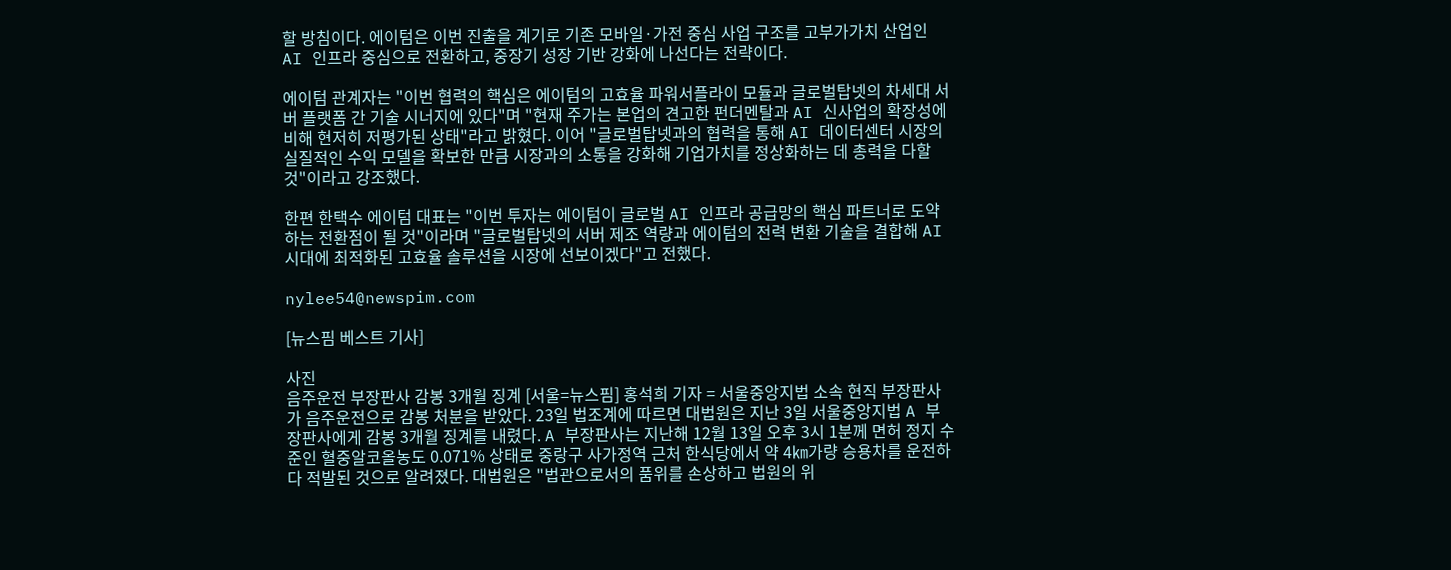할 방침이다. 에이텀은 이번 진출을 계기로 기존 모바일·가전 중심 사업 구조를 고부가가치 산업인 AI 인프라 중심으로 전환하고, 중장기 성장 기반 강화에 나선다는 전략이다.

에이텀 관계자는 "이번 협력의 핵심은 에이텀의 고효율 파워서플라이 모듈과 글로벌탑넷의 차세대 서버 플랫폼 간 기술 시너지에 있다"며 "현재 주가는 본업의 견고한 펀더멘탈과 AI 신사업의 확장성에 비해 현저히 저평가된 상태"라고 밝혔다. 이어 "글로벌탑넷과의 협력을 통해 AI 데이터센터 시장의 실질적인 수익 모델을 확보한 만큼 시장과의 소통을 강화해 기업가치를 정상화하는 데 총력을 다할 것"이라고 강조했다.

한편 한택수 에이텀 대표는 "이번 투자는 에이텀이 글로벌 AI 인프라 공급망의 핵심 파트너로 도약하는 전환점이 될 것"이라며 "글로벌탑넷의 서버 제조 역량과 에이텀의 전력 변환 기술을 결합해 AI 시대에 최적화된 고효율 솔루션을 시장에 선보이겠다"고 전했다.

nylee54@newspim.com

[뉴스핌 베스트 기사]

사진
음주운전 부장판사 감봉 3개월 징계 [서울=뉴스핌] 홍석희 기자 = 서울중앙지법 소속 현직 부장판사가 음주운전으로 감봉 처분을 받았다. 23일 법조계에 따르면 대법원은 지난 3일 서울중앙지법 A 부장판사에게 감봉 3개월 징계를 내렸다. A 부장판사는 지난해 12월 13일 오후 3시 1분께 면허 정지 수준인 혈중알코올농도 0.071% 상태로 중랑구 사가정역 근처 한식당에서 약 4㎞가량 승용차를 운전하다 적발된 것으로 알려졌다. 대법원은 "법관으로서의 품위를 손상하고 법원의 위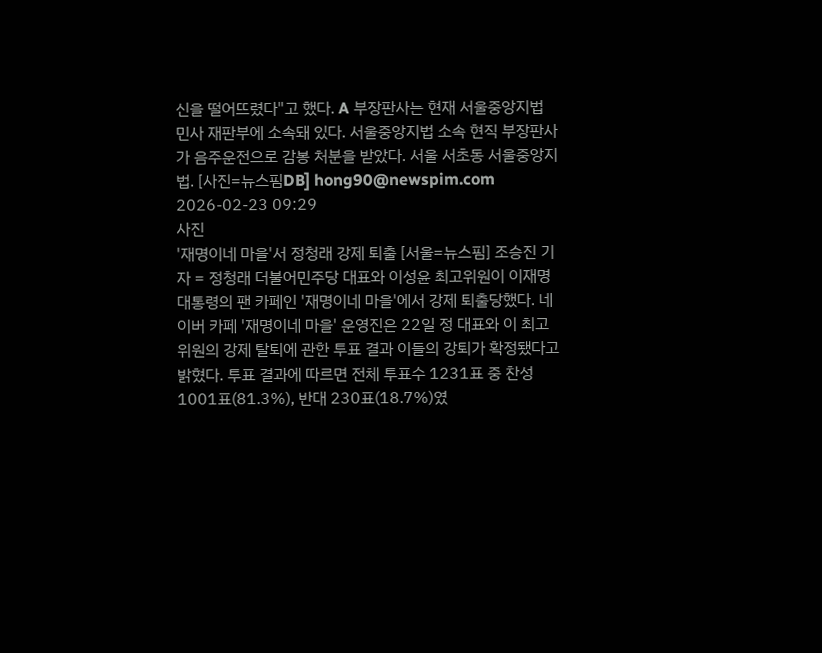신을 떨어뜨렸다"고 했다. A 부장판사는 현재 서울중앙지법 민사 재판부에 소속돼 있다. 서울중앙지법 소속 현직 부장판사가 음주운전으로 감봉 처분을 받았다. 서울 서초동 서울중앙지법. [사진=뉴스핌DB] hong90@newspim.com 2026-02-23 09:29
사진
'재명이네 마을'서 정청래 강제 퇴출 [서울=뉴스핌] 조승진 기자 = 정청래 더불어민주당 대표와 이성윤 최고위원이 이재명 대통령의 팬 카페인 '재명이네 마을'에서 강제 퇴출당했다. 네이버 카페 '재명이네 마을' 운영진은 22일 정 대표와 이 최고위원의 강제 탈퇴에 관한 투표 결과 이들의 강퇴가 확정됐다고 밝혔다. 투표 결과에 따르면 전체 투표수 1231표 중 찬성 1001표(81.3%), 반대 230표(18.7%)였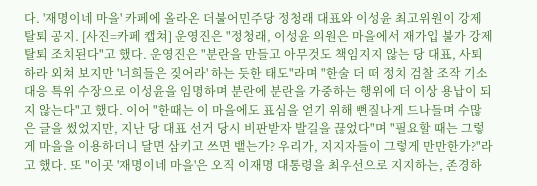다. '재명이네 마을' 카페에 올라온 더불어민주당 정청래 대표와 이성윤 최고위원이 강제 탈퇴 공지. [사진=카페 캡쳐] 운영진은 "정청래, 이성윤 의원은 마을에서 재가입 불가 강제 탈퇴 조치된다"고 했다. 운영진은 "분란을 만들고 아무것도 책임지지 않는 당 대표, 사퇴하라 외쳐 보지만 '너희들은 짖어라' 하는 듯한 태도"라며 "한술 더 떠 정치 검찰 조작 기소 대응 특위 수장으로 이성윤을 임명하며 분란에 분란을 가중하는 행위에 더 이상 용납이 되지 않는다"고 했다. 이어 "한때는 이 마을에도 표심을 얻기 위해 뻔질나게 드나들며 수많은 글을 썼었지만, 지난 당 대표 선거 당시 비판받자 발길을 끊었다"며 "필요할 때는 그렇게 마을을 이용하더니 달면 삼키고 쓰면 뱉는가? 우리가, 지지자들이 그렇게 만만한가?"라고 했다. 또 "이곳 '재명이네 마을'은 오직 이재명 대통령을 최우선으로 지지하는, 존경하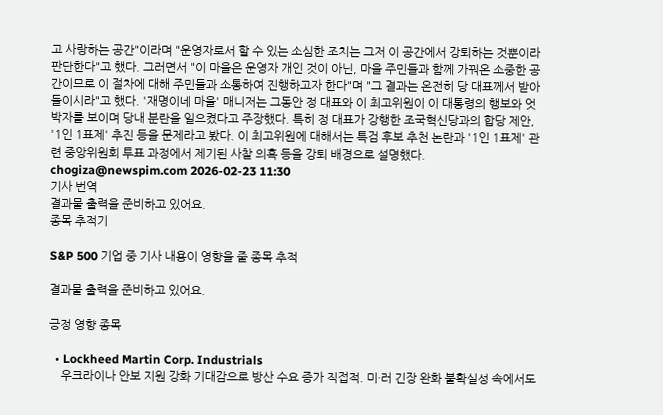고 사랑하는 공간"이라며 "운영자로서 할 수 있는 소심한 조치는 그저 이 공간에서 강퇴하는 것뿐이라 판단한다"고 했다. 그러면서 "이 마을은 운영자 개인 것이 아닌, 마을 주민들과 함께 가꿔온 소중한 공간이므로 이 절차에 대해 주민들과 소통하여 진행하고자 한다"며 "그 결과는 온전히 당 대표께서 받아들이시라"고 했다. '재명이네 마을' 매니저는 그동안 정 대표와 이 최고위원이 이 대통령의 행보와 엇박자를 보이며 당내 분란을 일으켰다고 주장했다. 특히 정 대표가 강행한 조국혁신당과의 합당 제안, '1인 1표제' 추진 등을 문제라고 봤다. 이 최고위원에 대해서는 특검 후보 추천 논란과 '1인 1표제' 관련 중앙위원회 투표 과정에서 제기된 사찰 의혹 등을 강퇴 배경으로 설명했다.  chogiza@newspim.com 2026-02-23 11:30
기사 번역
결과물 출력을 준비하고 있어요.
종목 추적기

S&P 500 기업 중 기사 내용이 영향을 줄 종목 추적

결과물 출력을 준비하고 있어요.

긍정 영향 종목

  • Lockheed Martin Corp. Industrials
    우크라이나 안보 지원 강화 기대감으로 방산 수요 증가 직접적. 미·러 긴장 완화 불확실성 속에서도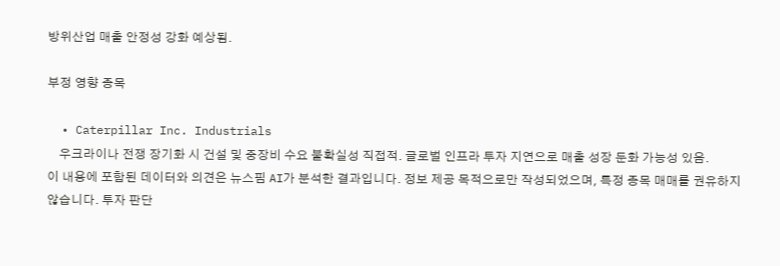방위산업 매출 안정성 강화 예상됨.

부정 영향 종목

  • Caterpillar Inc. Industrials
    우크라이나 전쟁 장기화 시 건설 및 중장비 수요 불확실성 직접적. 글로벌 인프라 투자 지연으로 매출 성장 둔화 가능성 있음.
이 내용에 포함된 데이터와 의견은 뉴스핌 AI가 분석한 결과입니다. 정보 제공 목적으로만 작성되었으며, 특정 종목 매매를 권유하지 않습니다. 투자 판단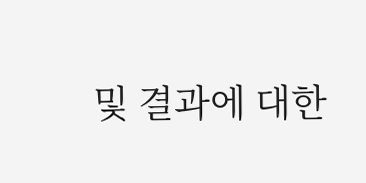및 결과에 대한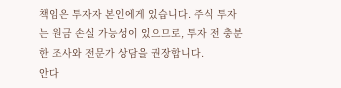책임은 투자자 본인에게 있습니다. 주식 투자는 원금 손실 가능성이 있으므로, 투자 전 충분한 조사와 전문가 상담을 권장합니다.
안다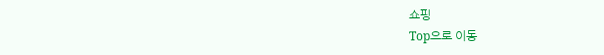쇼핑
Top으로 이동